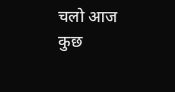चलो आज कुछ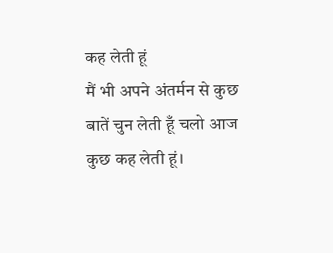कह लेती हूं
मैं भी अपने अंतर्मन से कुछ बातें चुन लेती हूँ चलो आज कुछ कह लेती हूं।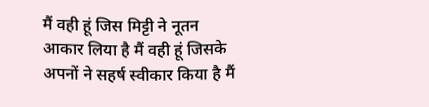मैं वही हूं जिस मिट्टी ने नूतन आकार लिया है मैं वही हूं जिसके अपनों ने सहर्ष स्वीकार किया है मैं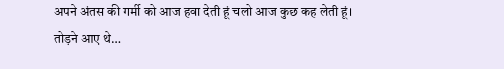अपने अंतस की गर्मी को आज हवा देती हूं चलो आज कुछ कह लेती हूं। तोड़ने आए थे…